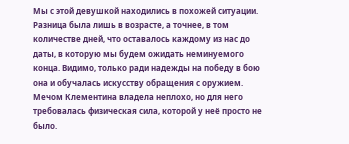Мы с этой девушкой находились в похожей ситуации. Разница была лишь в возрасте, а точнее, в том количестве дней, что оставалось каждому из нас до даты, в которую мы будем ожидать неминуемого конца. Видимо, только ради надежды на победу в бою она и обучалась искусству обращения с оружием. Мечом Клементина владела неплохо, но для него требовалась физическая сила, которой у неё просто не было.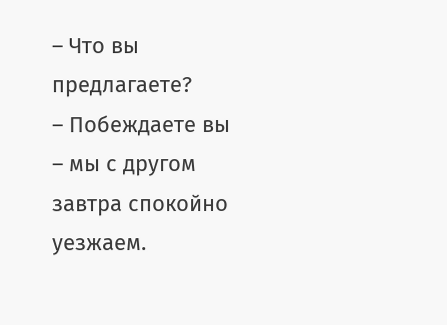– Что вы предлагаете?
– Побеждаете вы – мы с другом завтра спокойно уезжаем.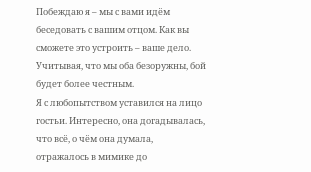Побеждаю я – мы с вами идём беседовать с вашим отцом. Как вы сможете это устроить – ваше дело. Учитывая, что мы оба безоружны, бой будет более честным.
Я с любопытством уставился на лицо гостьи. Интересно, она догадывалась, что всё, о чём она думала, отражалось в мимике до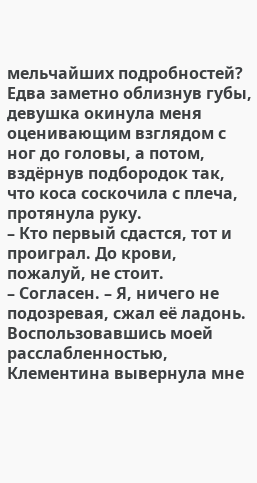мельчайших подробностей? Едва заметно облизнув губы, девушка окинула меня оценивающим взглядом с ног до головы, а потом, вздёрнув подбородок так, что коса соскочила с плеча, протянула руку.
– Кто первый сдастся, тот и проиграл. До крови, пожалуй, не стоит.
– Согласен. – Я, ничего не подозревая, сжал её ладонь.
Воспользовавшись моей расслабленностью, Клементина вывернула мне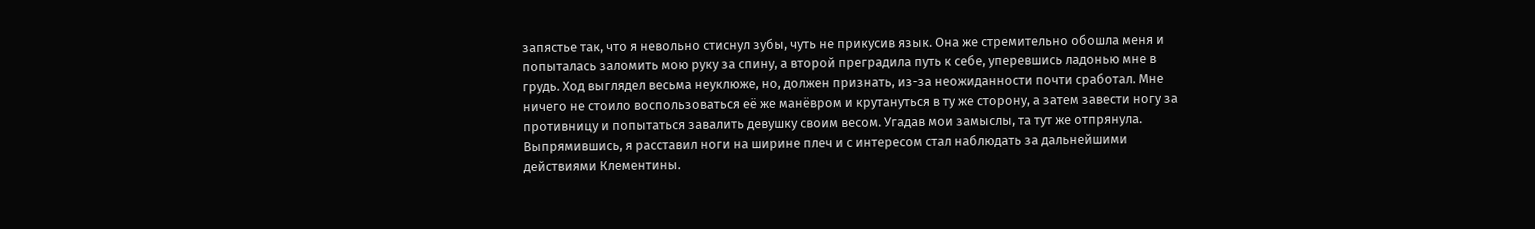запястье так, что я невольно стиснул зубы, чуть не прикусив язык. Она же стремительно обошла меня и попыталась заломить мою руку за спину, а второй преградила путь к себе, уперевшись ладонью мне в грудь. Ход выглядел весьма неуклюже, но, должен признать, из-за неожиданности почти сработал. Мне ничего не стоило воспользоваться её же манёвром и крутануться в ту же сторону, а затем завести ногу за противницу и попытаться завалить девушку своим весом. Угадав мои замыслы, та тут же отпрянула.
Выпрямившись, я расставил ноги на ширине плеч и с интересом стал наблюдать за дальнейшими действиями Клементины.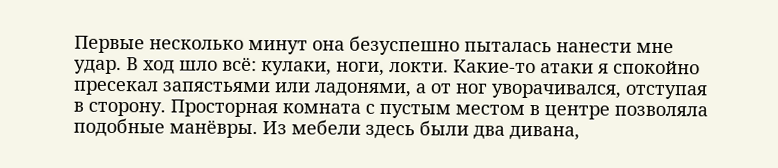Первые несколько минут она безуспешно пыталась нанести мне удар. В ход шло всё: кулаки, ноги, локти. Какие-то атаки я спокойно пресекал запястьями или ладонями, а от ног уворачивался, отступая в сторону. Просторная комната с пустым местом в центре позволяла подобные манёвры. Из мебели здесь были два дивана,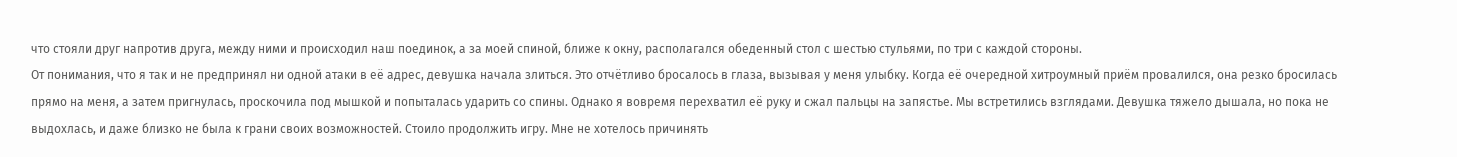что стояли друг напротив друга, между ними и происходил наш поединок, а за моей спиной, ближе к окну, располагался обеденный стол с шестью стульями, по три с каждой стороны.
От понимания, что я так и не предпринял ни одной атаки в её адрес, девушка начала злиться. Это отчётливо бросалось в глаза, вызывая у меня улыбку. Когда её очередной хитроумный приём провалился, она резко бросилась прямо на меня, а затем пригнулась, проскочила под мышкой и попыталась ударить со спины. Однако я вовремя перехватил её руку и сжал пальцы на запястье. Мы встретились взглядами. Девушка тяжело дышала, но пока не выдохлась, и даже близко не была к грани своих возможностей. Стоило продолжить игру. Мне не хотелось причинять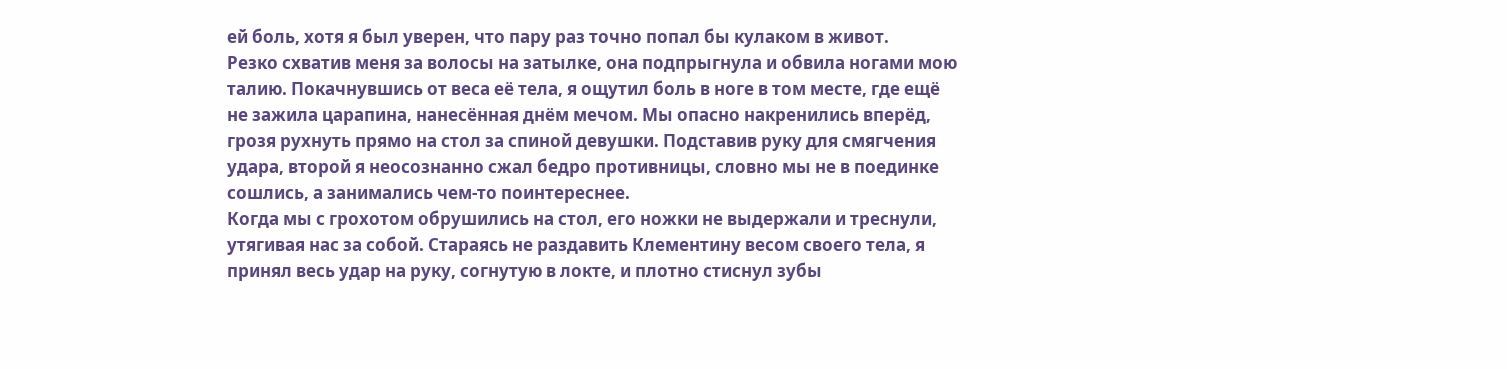ей боль, хотя я был уверен, что пару раз точно попал бы кулаком в живот.
Резко схватив меня за волосы на затылке, она подпрыгнула и обвила ногами мою талию. Покачнувшись от веса её тела, я ощутил боль в ноге в том месте, где ещё не зажила царапина, нанесённая днём мечом. Мы опасно накренились вперёд, грозя рухнуть прямо на стол за спиной девушки. Подставив руку для смягчения удара, второй я неосознанно сжал бедро противницы, словно мы не в поединке сошлись, а занимались чем-то поинтереснее.
Когда мы с грохотом обрушились на стол, его ножки не выдержали и треснули, утягивая нас за собой. Стараясь не раздавить Клементину весом своего тела, я принял весь удар на руку, согнутую в локте, и плотно стиснул зубы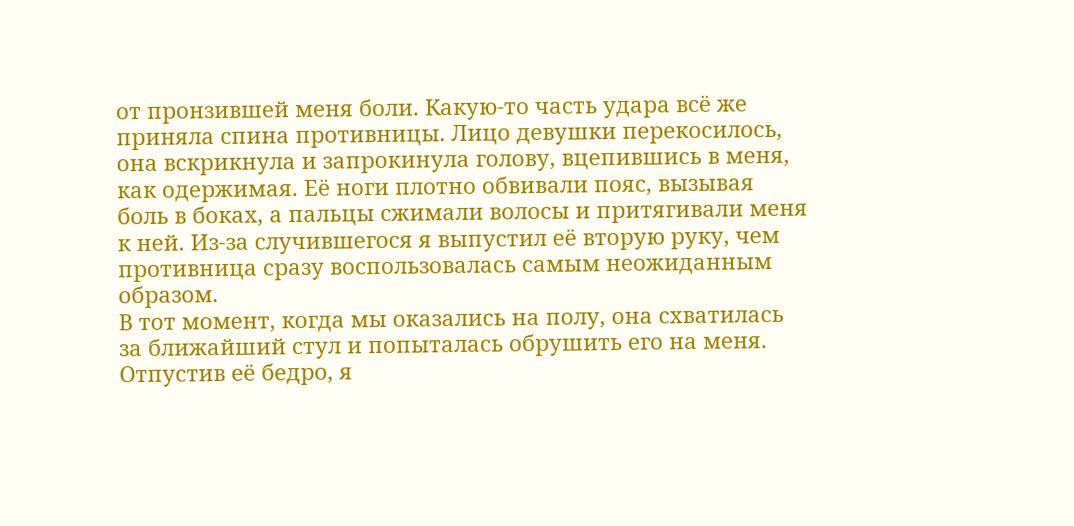от пронзившей меня боли. Какую-то часть удара всё же приняла спина противницы. Лицо девушки перекосилось, она вскрикнула и запрокинула голову, вцепившись в меня, как одержимая. Её ноги плотно обвивали пояс, вызывая боль в боках, а пальцы сжимали волосы и притягивали меня к ней. Из-за случившегося я выпустил её вторую руку, чем противница сразу воспользовалась самым неожиданным образом.
В тот момент, когда мы оказались на полу, она схватилась за ближайший стул и попыталась обрушить его на меня. Отпустив её бедро, я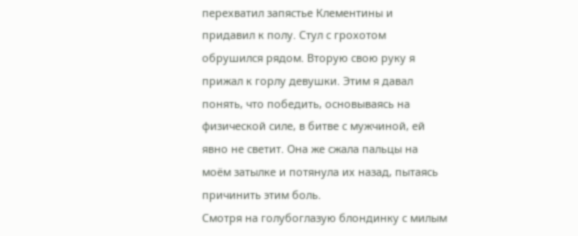перехватил запястье Клементины и придавил к полу. Стул с грохотом обрушился рядом. Вторую свою руку я прижал к горлу девушки. Этим я давал понять, что победить, основываясь на физической силе, в битве с мужчиной, ей явно не светит. Она же сжала пальцы на моём затылке и потянула их назад, пытаясь причинить этим боль.
Смотря на голубоглазую блондинку с милым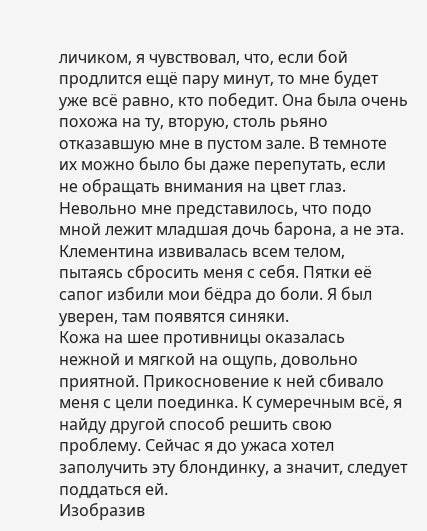личиком, я чувствовал, что, если бой продлится ещё пару минут, то мне будет уже всё равно, кто победит. Она была очень похожа на ту, вторую, столь рьяно отказавшую мне в пустом зале. В темноте их можно было бы даже перепутать, если не обращать внимания на цвет глаз. Невольно мне представилось, что подо мной лежит младшая дочь барона, а не эта. Клементина извивалась всем телом, пытаясь сбросить меня с себя. Пятки её сапог избили мои бёдра до боли. Я был уверен, там появятся синяки.
Кожа на шее противницы оказалась нежной и мягкой на ощупь, довольно приятной. Прикосновение к ней сбивало меня с цели поединка. К сумеречным всё, я найду другой способ решить свою проблему. Сейчас я до ужаса хотел заполучить эту блондинку, а значит, следует поддаться ей.
Изобразив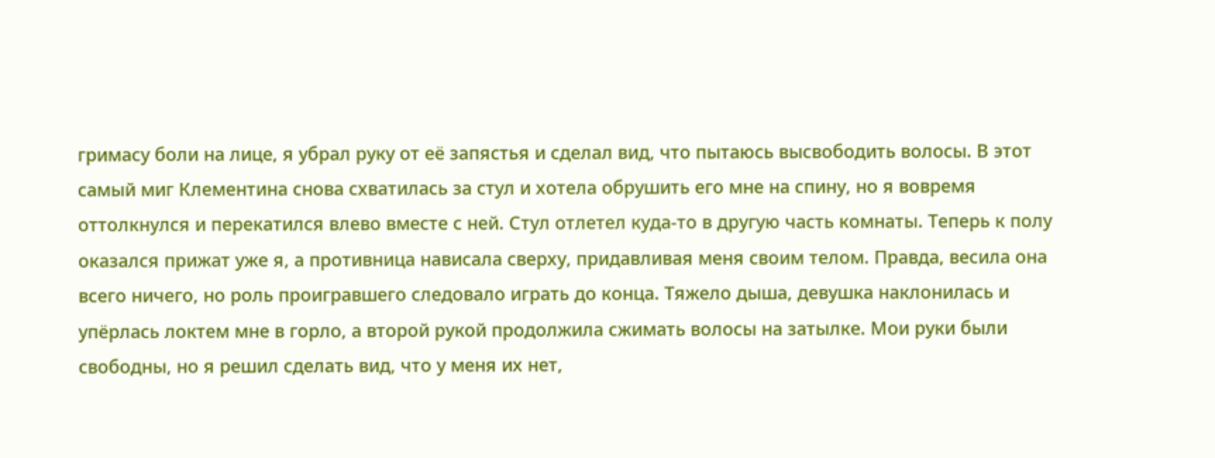гримасу боли на лице, я убрал руку от её запястья и сделал вид, что пытаюсь высвободить волосы. В этот самый миг Клементина снова схватилась за стул и хотела обрушить его мне на спину, но я вовремя оттолкнулся и перекатился влево вместе с ней. Стул отлетел куда-то в другую часть комнаты. Теперь к полу оказался прижат уже я, а противница нависала сверху, придавливая меня своим телом. Правда, весила она всего ничего, но роль проигравшего следовало играть до конца. Тяжело дыша, девушка наклонилась и упёрлась локтем мне в горло, а второй рукой продолжила сжимать волосы на затылке. Мои руки были свободны, но я решил сделать вид, что у меня их нет,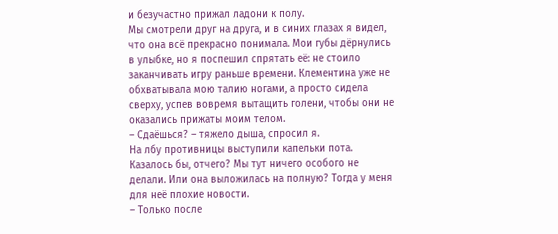и безучастно прижал ладони к полу.
Мы смотрели друг на друга, и в синих глазах я видел, что она всё прекрасно понимала. Мои губы дёрнулись в улыбке, но я поспешил спрятать её: не стоило заканчивать игру раньше времени. Клементина уже не обхватывала мою талию ногами, а просто сидела сверху, успев вовремя вытащить голени, чтобы они не оказались прижаты моим телом.
– Сдаёшься? – тяжело дыша, спросил я.
На лбу противницы выступили капельки пота. Казалось бы, отчего? Мы тут ничего особого не делали. Или она выложилась на полную? Тогда у меня для неё плохие новости.
– Только после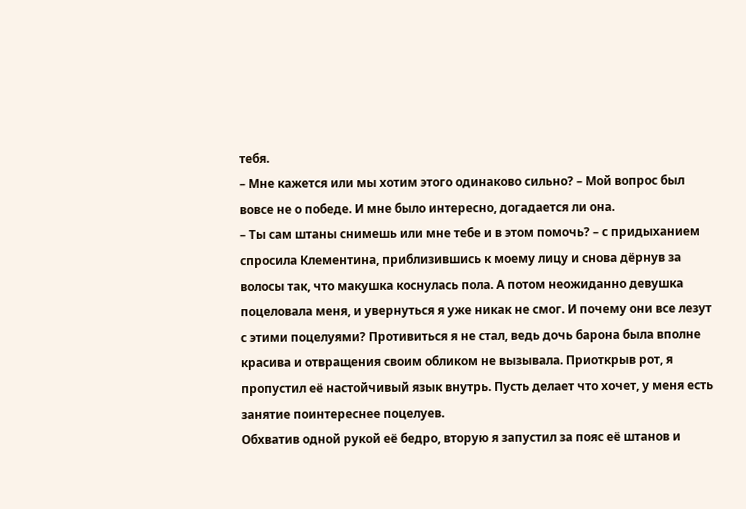тебя.
– Мне кажется или мы хотим этого одинаково сильно? – Мой вопрос был вовсе не о победе. И мне было интересно, догадается ли она.
– Ты сам штаны снимешь или мне тебе и в этом помочь? – с придыханием спросила Клементина, приблизившись к моему лицу и снова дёрнув за волосы так, что макушка коснулась пола. А потом неожиданно девушка поцеловала меня, и увернуться я уже никак не смог. И почему они все лезут с этими поцелуями? Противиться я не стал, ведь дочь барона была вполне красива и отвращения своим обликом не вызывала. Приоткрыв рот, я пропустил её настойчивый язык внутрь. Пусть делает что хочет, у меня есть занятие поинтереснее поцелуев.
Обхватив одной рукой её бедро, вторую я запустил за пояс её штанов и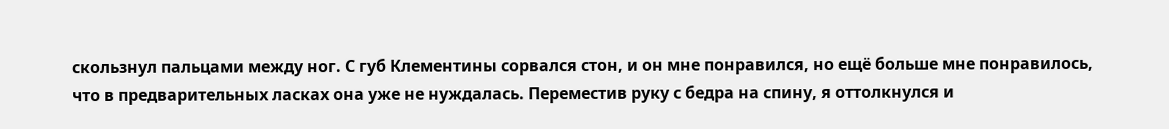скользнул пальцами между ног. С губ Клементины сорвался стон, и он мне понравился, но ещё больше мне понравилось, что в предварительных ласках она уже не нуждалась. Переместив руку с бедра на спину, я оттолкнулся и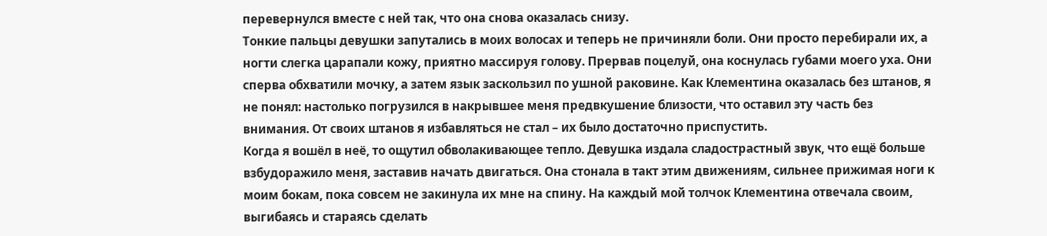перевернулся вместе с ней так, что она снова оказалась снизу.
Тонкие пальцы девушки запутались в моих волосах и теперь не причиняли боли. Они просто перебирали их, а ногти слегка царапали кожу, приятно массируя голову. Прервав поцелуй, она коснулась губами моего уха. Они сперва обхватили мочку, а затем язык заскользил по ушной раковине. Как Клементина оказалась без штанов, я не понял: настолько погрузился в накрывшее меня предвкушение близости, что оставил эту часть без внимания. От своих штанов я избавляться не стал – их было достаточно приспустить.
Когда я вошёл в неё, то ощутил обволакивающее тепло. Девушка издала сладострастный звук, что ещё больше взбудоражило меня, заставив начать двигаться. Она стонала в такт этим движениям, сильнее прижимая ноги к моим бокам, пока совсем не закинула их мне на спину. На каждый мой толчок Клементина отвечала своим, выгибаясь и стараясь сделать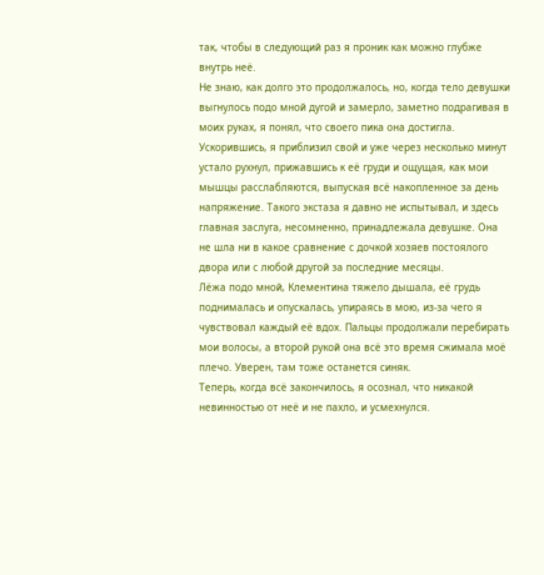так, чтобы в следующий раз я проник как можно глубже внутрь неё.
Не знаю, как долго это продолжалось, но, когда тело девушки выгнулось подо мной дугой и замерло, заметно подрагивая в моих руках, я понял, что своего пика она достигла. Ускорившись, я приблизил свой и уже через несколько минут устало рухнул, прижавшись к её груди и ощущая, как мои мышцы расслабляются, выпуская всё накопленное за день напряжение. Такого экстаза я давно не испытывал, и здесь главная заслуга, несомненно, принадлежала девушке. Она не шла ни в какое сравнение с дочкой хозяев постоялого двора или с любой другой за последние месяцы.
Лёжа подо мной, Клементина тяжело дышала, её грудь поднималась и опускалась, упираясь в мою, из-за чего я чувствовал каждый её вдох. Пальцы продолжали перебирать мои волосы, а второй рукой она всё это время сжимала моё плечо. Уверен, там тоже останется синяк.
Теперь, когда всё закончилось, я осознал, что никакой невинностью от неё и не пахло, и усмехнулся.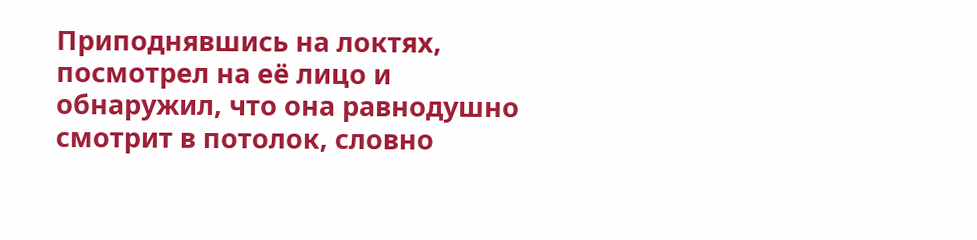Приподнявшись на локтях, посмотрел на её лицо и обнаружил, что она равнодушно смотрит в потолок, словно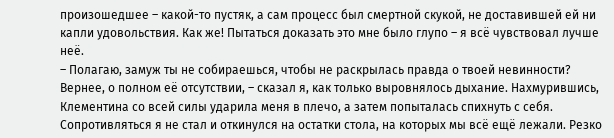произошедшее – какой-то пустяк, а сам процесс был смертной скукой, не доставившей ей ни капли удовольствия. Как же! Пытаться доказать это мне было глупо – я всё чувствовал лучше неё.
– Полагаю, замуж ты не собираешься, чтобы не раскрылась правда о твоей невинности? Вернее, о полном её отсутствии, – сказал я, как только выровнялось дыхание. Нахмурившись, Клементина со всей силы ударила меня в плечо, а затем попыталась спихнуть с себя. Сопротивляться я не стал и откинулся на остатки стола, на которых мы всё ещё лежали. Резко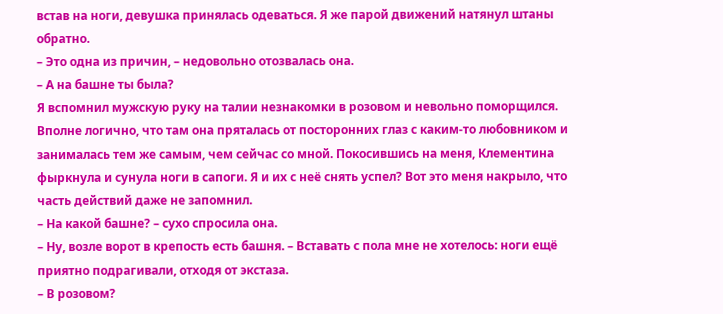встав на ноги, девушка принялась одеваться. Я же парой движений натянул штаны обратно.
– Это одна из причин, – недовольно отозвалась она.
– А на башне ты была?
Я вспомнил мужскую руку на талии незнакомки в розовом и невольно поморщился. Вполне логично, что там она пряталась от посторонних глаз с каким-то любовником и занималась тем же самым, чем сейчас со мной. Покосившись на меня, Клементина фыркнула и сунула ноги в сапоги. Я и их с неё снять успел? Вот это меня накрыло, что часть действий даже не запомнил.
– На какой башне? – сухо спросила она.
– Ну, возле ворот в крепость есть башня. – Вставать с пола мне не хотелось: ноги ещё приятно подрагивали, отходя от экстаза.
– В розовом?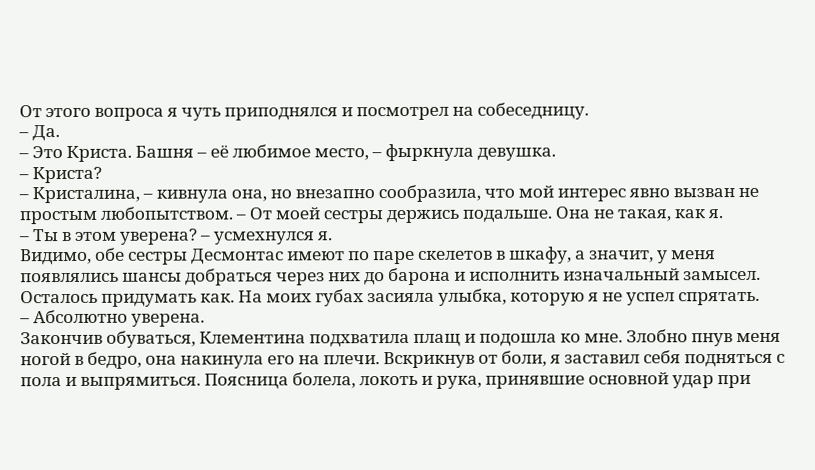От этого вопроса я чуть приподнялся и посмотрел на собеседницу.
– Да.
– Это Криста. Башня – её любимое место, – фыркнула девушка.
– Криста?
– Кристалина, – кивнула она, но внезапно сообразила, что мой интерес явно вызван не простым любопытством. – От моей сестры держись подальше. Она не такая, как я.
– Ты в этом уверена? – усмехнулся я.
Видимо, обе сестры Десмонтас имеют по паре скелетов в шкафу, а значит, у меня появлялись шансы добраться через них до барона и исполнить изначальный замысел. Осталось придумать как. На моих губах засияла улыбка, которую я не успел спрятать.
– Абсолютно уверена.
Закончив обуваться, Клементина подхватила плащ и подошла ко мне. Злобно пнув меня ногой в бедро, она накинула его на плечи. Вскрикнув от боли, я заставил себя подняться с пола и выпрямиться. Поясница болела, локоть и рука, принявшие основной удар при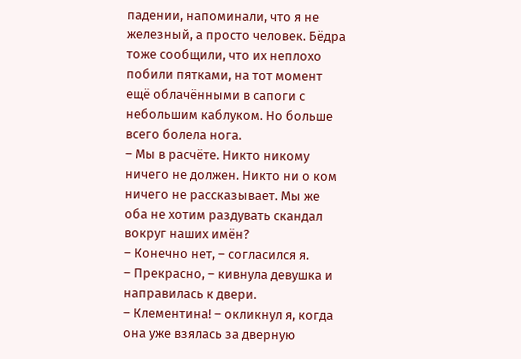падении, напоминали, что я не железный, а просто человек. Бёдра тоже сообщили, что их неплохо побили пятками, на тот момент ещё облачёнными в сапоги с небольшим каблуком. Но больше всего болела нога.
– Мы в расчёте. Никто никому ничего не должен. Никто ни о ком ничего не рассказывает. Мы же оба не хотим раздувать скандал вокруг наших имён?
– Конечно нет, – согласился я.
– Прекрасно, – кивнула девушка и направилась к двери.
– Клементина! – окликнул я, когда она уже взялась за дверную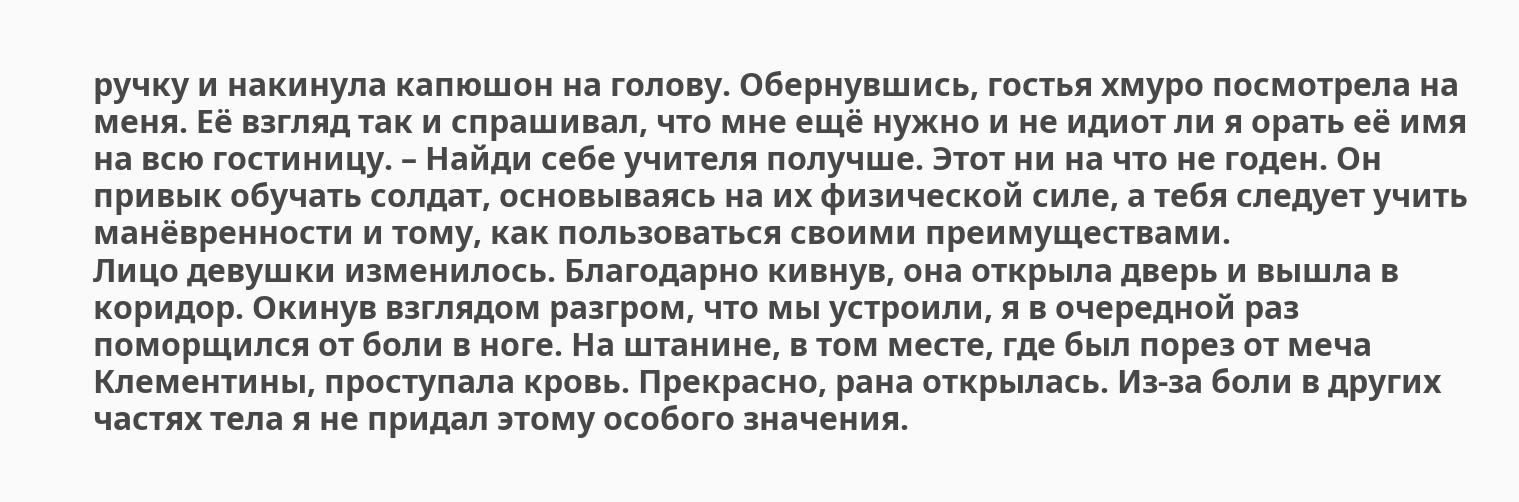ручку и накинула капюшон на голову. Обернувшись, гостья хмуро посмотрела на меня. Её взгляд так и спрашивал, что мне ещё нужно и не идиот ли я орать её имя на всю гостиницу. – Найди себе учителя получше. Этот ни на что не годен. Он привык обучать солдат, основываясь на их физической силе, а тебя следует учить манёвренности и тому, как пользоваться своими преимуществами.
Лицо девушки изменилось. Благодарно кивнув, она открыла дверь и вышла в коридор. Окинув взглядом разгром, что мы устроили, я в очередной раз поморщился от боли в ноге. На штанине, в том месте, где был порез от меча Клементины, проступала кровь. Прекрасно, рана открылась. Из-за боли в других частях тела я не придал этому особого значения.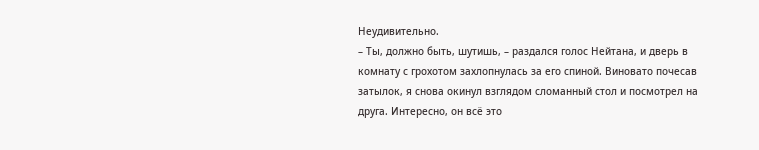Неудивительно.
– Ты, должно быть, шутишь, – раздался голос Нейтана, и дверь в комнату с грохотом захлопнулась за его спиной. Виновато почесав затылок, я снова окинул взглядом сломанный стол и посмотрел на друга. Интересно, он всё это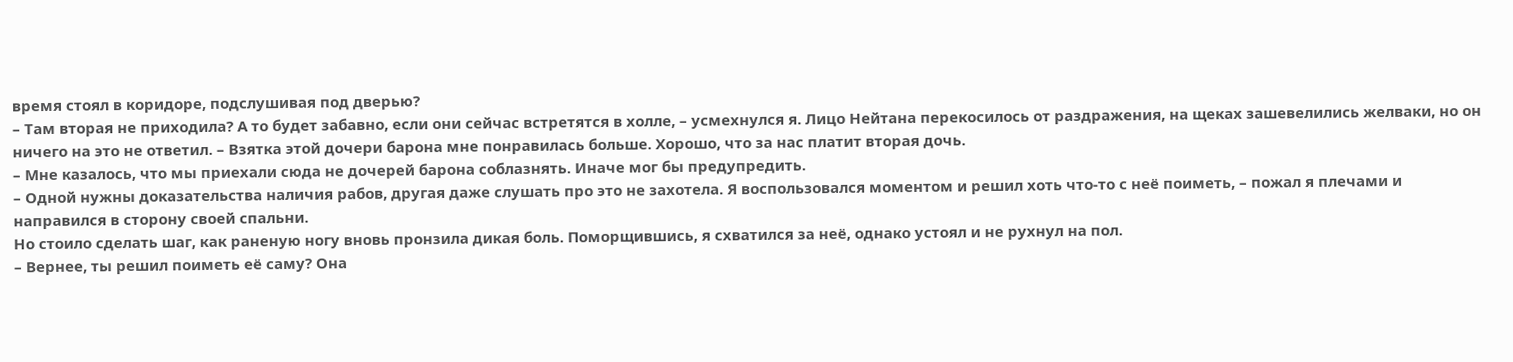время стоял в коридоре, подслушивая под дверью?
– Там вторая не приходила? А то будет забавно, если они сейчас встретятся в холле, – усмехнулся я. Лицо Нейтана перекосилось от раздражения, на щеках зашевелились желваки, но он ничего на это не ответил. – Взятка этой дочери барона мне понравилась больше. Хорошо, что за нас платит вторая дочь.
– Мне казалось, что мы приехали сюда не дочерей барона соблазнять. Иначе мог бы предупредить.
– Одной нужны доказательства наличия рабов, другая даже слушать про это не захотела. Я воспользовался моментом и решил хоть что-то с неё поиметь, – пожал я плечами и направился в сторону своей спальни.
Но стоило сделать шаг, как раненую ногу вновь пронзила дикая боль. Поморщившись, я схватился за неё, однако устоял и не рухнул на пол.
– Вернее, ты решил поиметь её саму? Она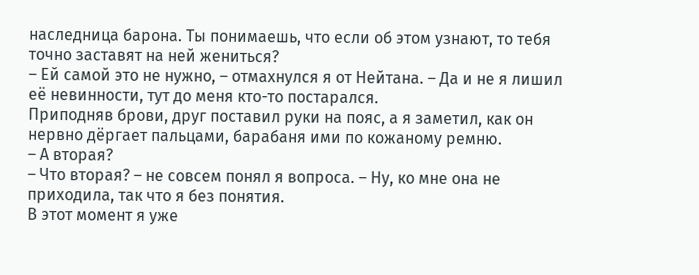наследница барона. Ты понимаешь, что если об этом узнают, то тебя точно заставят на ней жениться?
– Ей самой это не нужно, – отмахнулся я от Нейтана. – Да и не я лишил её невинности, тут до меня кто-то постарался.
Приподняв брови, друг поставил руки на пояс, а я заметил, как он нервно дёргает пальцами, барабаня ими по кожаному ремню.
– А вторая?
– Что вторая? – не совсем понял я вопроса. – Ну, ко мне она не приходила, так что я без понятия.
В этот момент я уже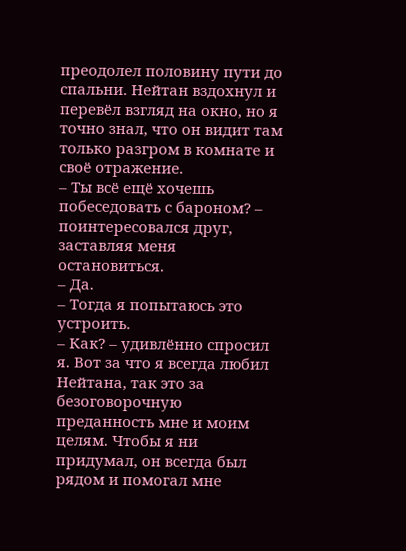преодолел половину пути до спальни. Нейтан вздохнул и перевёл взгляд на окно, но я точно знал, что он видит там только разгром в комнате и своё отражение.
– Ты всё ещё хочешь побеседовать с бароном? – поинтересовался друг, заставляя меня остановиться.
– Да.
– Тогда я попытаюсь это устроить.
– Как? – удивлённо спросил я. Вот за что я всегда любил Нейтана, так это за безоговорочную преданность мне и моим целям. Чтобы я ни придумал, он всегда был рядом и помогал мне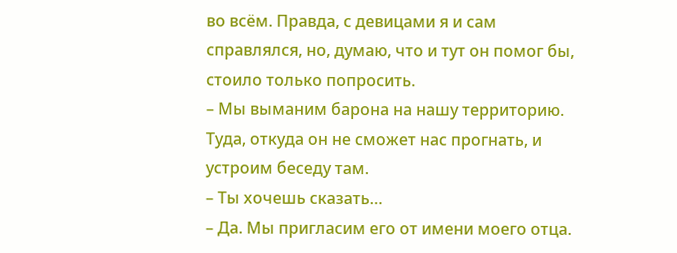во всём. Правда, с девицами я и сам справлялся, но, думаю, что и тут он помог бы, стоило только попросить.
– Мы выманим барона на нашу территорию. Туда, откуда он не сможет нас прогнать, и устроим беседу там.
– Ты хочешь сказать…
– Да. Мы пригласим его от имени моего отца.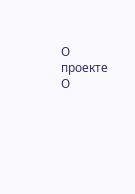О проекте
О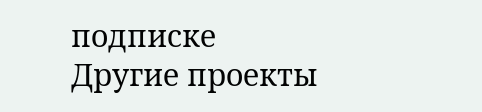подписке
Другие проекты